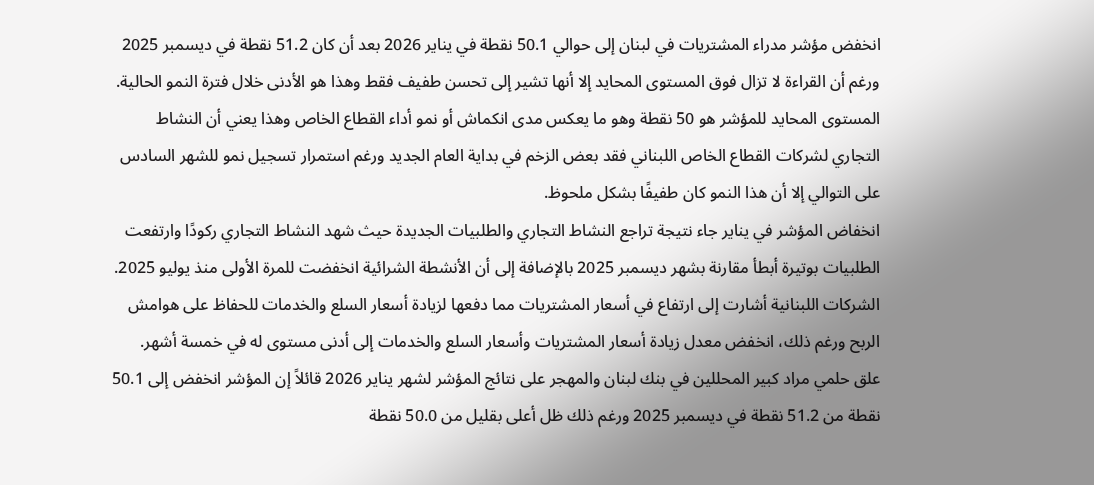انخفض مؤشر مدراء المشتريات في لبنان إلى حوالي 50.1 نقطة في يناير 2026 بعد أن كان 51.2 نقطة في ديسمبر 2025 ورغم أن القراءة لا تزال فوق المستوى المحايد إلا أنها تشير إلى تحسن طفيف فقط وهذا هو الأدنى خلال فترة النمو الحالية.
المستوى المحايد للمؤشر هو 50 نقطة وهو ما يعكس مدى انكماش أو نمو أداء القطاع الخاص وهذا يعني أن النشاط التجاري لشركات القطاع الخاص اللبناني فقد بعض الزخم في بداية العام الجديد ورغم استمرار تسجيل نمو للشهر السادس على التوالي إلا أن هذا النمو كان طفيفًا بشكل ملحوظ.
انخفاض المؤشر في يناير جاء نتيجة تراجع النشاط التجاري والطلبيات الجديدة حيث شهد النشاط التجاري ركودًا وارتفعت الطلبيات بوتيرة أبطأ مقارنة بشهر ديسمبر 2025 بالإضافة إلى أن الأنشطة الشرائية انخفضت للمرة الأولى منذ يوليو 2025.
الشركات اللبنانية أشارت إلى ارتفاع في أسعار المشتريات مما دفعها لزيادة أسعار السلع والخدمات للحفاظ على هوامش الربح ورغم ذلك، انخفض معدل زيادة أسعار المشتريات وأسعار السلع والخدمات إلى أدنى مستوى له في خمسة أشهر.
علق حلمي مراد كبير المحللين في بنك لبنان والمهجر على نتائج المؤشر لشهر يناير 2026 قائلاً إن المؤشر انخفض إلى 50.1 نقطة من 51.2 نقطة في ديسمبر 2025 ورغم ذلك ظل أعلى بقليل من 50.0 نقطة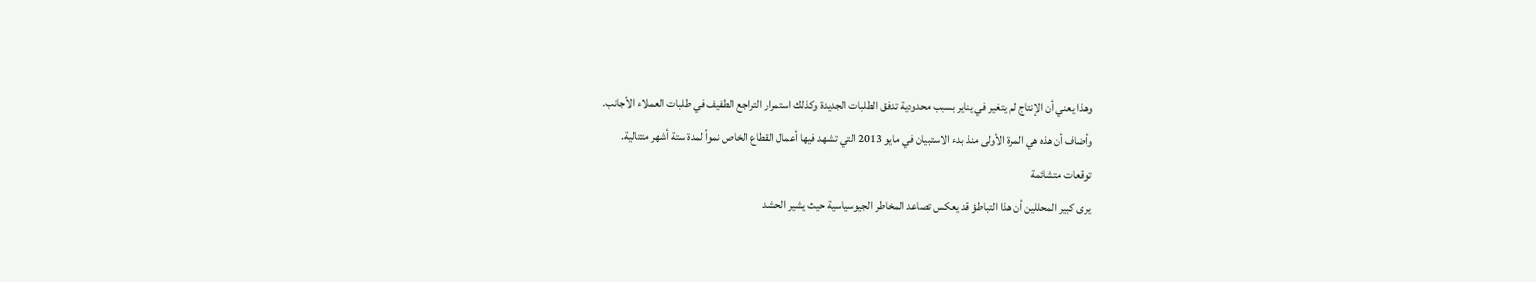وهذا يعني أن الإنتاج لم يتغير في يناير بسبب محدودية تدفق الطلبات الجديدة وكذلك استمرار التراجع الطفيف في طلبات العملاء الأجانب.
وأضاف أن هذه هي المرة الأولى منذ بدء الاستبيان في مايو 2013 التي تشهد فيها أعمال القطاع الخاص نمواً لمدة ستة أشهر متتالية.
توقعات متشائمة
يرى كبير المحللين أن هذا التباطؤ قد يعكس تصاعد المخاطر الجيوسياسية حيث يشير الحشد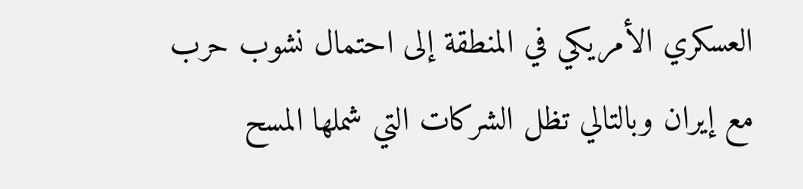العسكري الأمريكي في المنطقة إلى احتمال نشوب حرب مع إيران وبالتالي تظل الشركات التي شملها المسح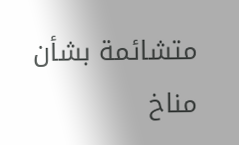متشائمة بشأن مناخ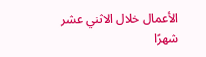الأعمال خلال الاثني عشر شهرًا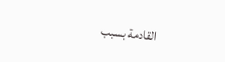القادمة بسبب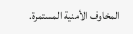المخاوف الأمنية المستمرة.